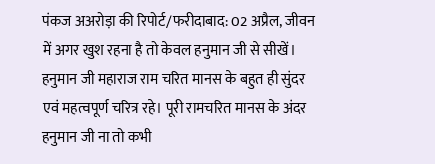पंकज अअरोड़ा की रिपोर्ट/फरीदाबाद: 02 अप्रैल, जीवन में अगर खुश रहना है तो केवल हनुमान जी से सीखें। हनुमान जी महाराज राम चरित मानस के बहुत ही सुंदर एवं महत्वपूर्ण चरित्र रहे। पूरी रामचरित मानस के अंदर हनुमान जी ना तो कभी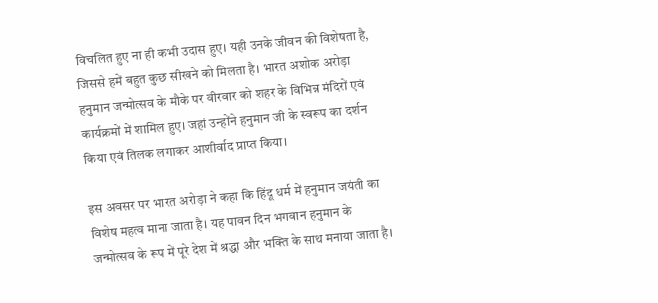विचलित हुए ना ही कभी उदास हुए। यही उनके जीवन की विशेषता है, जिससे हमें बहुत कुछ सीखने को मिलता है। भारत अशोक अरोड़ा हनुमान जन्मोत्सव के मौके पर वीरवार को शहर के विभिन्न मंदिरों एवं कार्यक्रमों में शामिल हुए। जहां उन्होंने हनुमान जी के स्वरूप का दर्शन किया एवं तिलक लगाकर आशीर्वाद प्राप्त किया।

इस अवसर पर भारत अरोड़ा ने कहा कि हिंदू धर्म में हनुमान जयंती का विशेष महत्व माना जाता है। यह पावन दिन भगवान हनुमान के जन्मोत्सव के रूप में पूरे देश में श्रद्धा और भक्ति के साथ मनाया जाता है।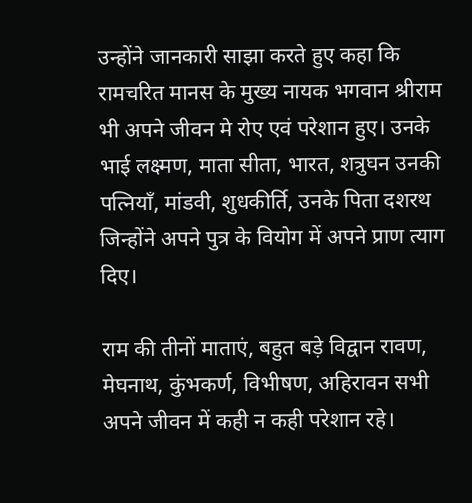उन्होंने जानकारी साझा करते हुए कहा कि रामचरित मानस के मुख्य नायक भगवान श्रीराम भी अपने जीवन मे रोए एवं परेशान हुए। उनके भाई लक्ष्मण, माता सीता, भारत, शत्रुघन उनकी पत्नियाँ, मांडवी, शुधकीर्ति, उनके पिता दशरथ जिन्होंने अपने पुत्र के वियोग में अपने प्राण त्याग दिए।

राम की तीनों माताएं, बहुत बड़े विद्वान रावण, मेघनाथ, कुंभकर्ण, विभीषण, अहिरावन सभी अपने जीवन में कही न कही परेशान रहे।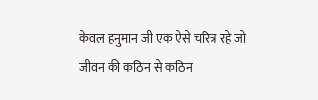केवल हनुमान जी एक ऐसे चरित्र रहे जो जीवन की कठिन से कठिन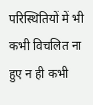परिस्थितियों में भी कभी विचलित ना हुए न ही कभी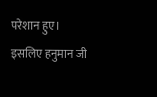परेशान हुए। इसलिए हनुमान जी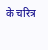के चरित्र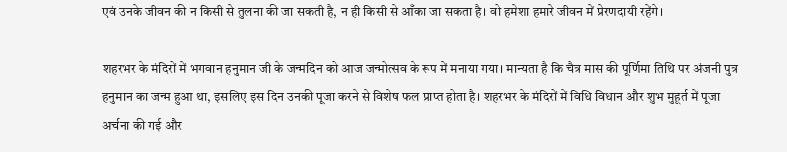एवं उनके जीवन की न किसी से तुलना की जा सकती है, न ही किसी से आँका जा सकता है। वो हमेशा हमारे जीवन में प्रेरणदायी रहेंगे।

शहरभर के मंदिरों में भगवान हनुमान जी के जन्मदिन को आज जन्मोत्सव के रूप में मनाया गया। मान्यता है कि चैत्र मास की पूर्णिमा तिथि पर अंजनी पुत्र हनुमान का जन्म हुआ था, इसलिए इस दिन उनकी पूजा करने से विशेष फल प्राप्त होता है। शहरभर के मंदिरों में विधि विधान और शुभ मुहूर्त में पूजा अर्चना की गई और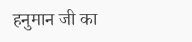हनुमान जी का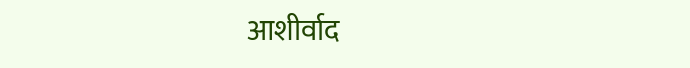आशीर्वाद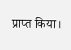प्राप्त किया।